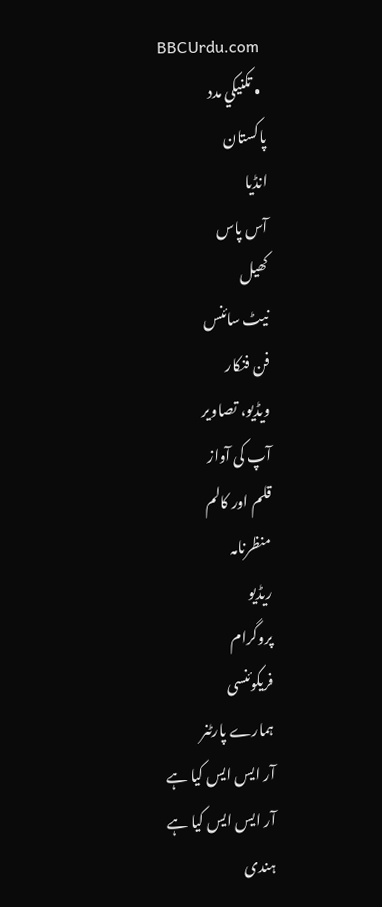BBCUrdu.com
  • تکنيکي مدد
پاکستان
انڈیا
آس پاس
کھیل
نیٹ سائنس
فن فنکار
ویڈیو، تصاویر
آپ کی آواز
قلم اور کالم
منظرنامہ
ریڈیو
پروگرام
فریکوئنسی
ہمارے پارٹنر
آر ایس ایس کیا ہے
آر ایس ایس کیا ہے
ہندی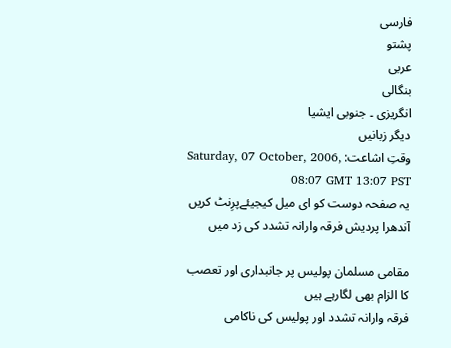فارسی
پشتو
عربی
بنگالی
انگریزی ۔ جنوبی ایشیا
دیگر زبانیں
وقتِ اشاعت: Saturday, 07 October, 2006, 08:07 GMT 13:07 PST
یہ صفحہ دوست کو ای میل کیجیئےپرِنٹ کریں
آندھرا پردیش فرقہ وارانہ تشدد کی زد میں

مقامی مسلمان پولیس پر جانبداری اور تعصب کا الزام بھی لگارہے ہیں
فرقہ وارانہ تشدد اور پولیس کی ناکامی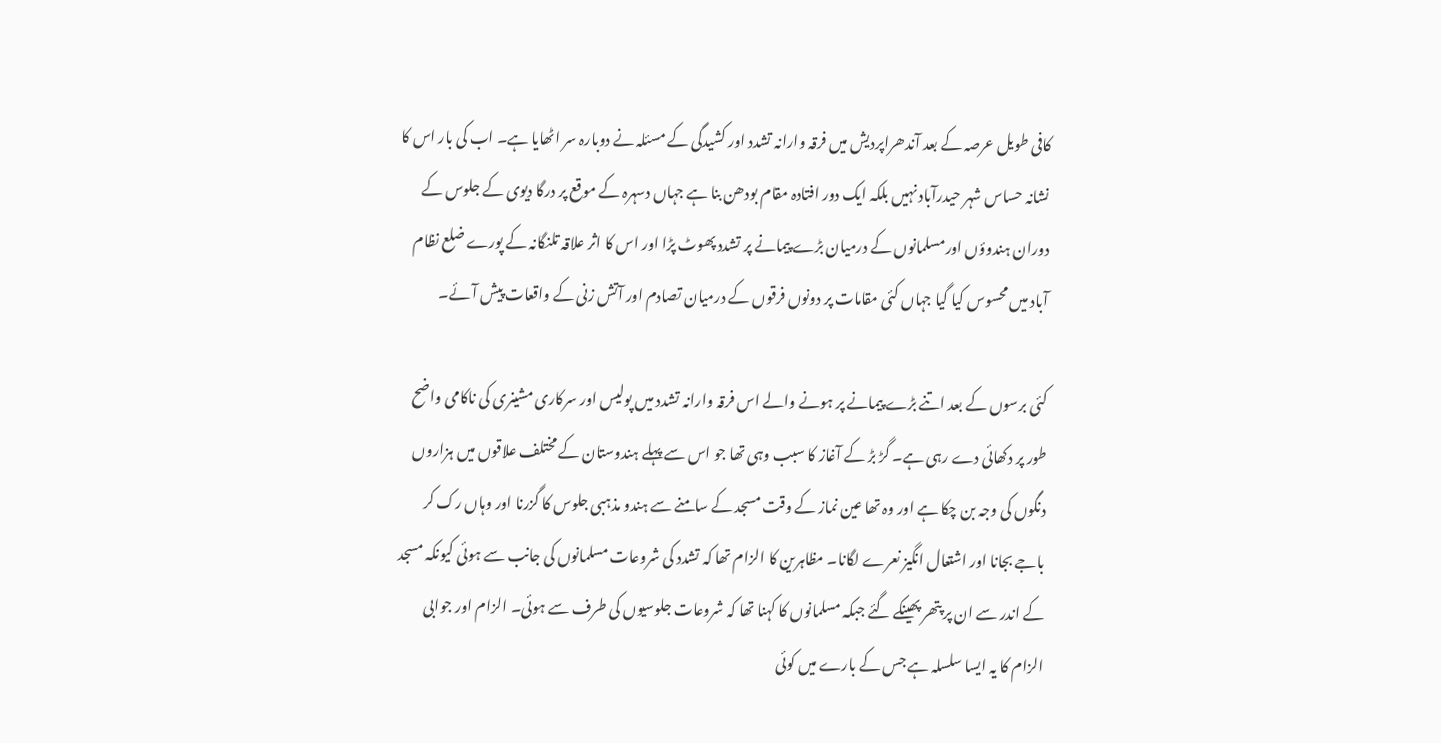کافی طویل عرصہ کے بعد آندھراپردیش میں فرقہ وارانہ تشدد اور کشیدگی کے مسئلہ نے دوبارہ سر اٹھایا ہے۔ اب کی بار اس کا نشانہ حساس شہر حیدرآباد نہیں بلکہ ایک دور افتادہ مقام بودھن بنا ہے جہاں دسہرہ کے موقع پر درگا دیوی کے جلوس کے دوران ہندوؤں اورمسلمانوں کے درمیان بڑے پیمانے پر تشدد پھوٹ پڑا اور اس کا اثر علاقہ تلنگانہ کے پورے ضلع نظام آباد میں محسوس کیا گیا جہاں کئی مقامات پر دونوں فرقوں کے درمیان تصادم اور آتش زنی کے واقعات پیش آئے۔

کئی برسوں کے بعد اتنے بڑے پیمانے پر ہونے والے اس فرقہ وارانہ تشدد میں پولیس اور سرکاری مشینری کی ناکامی واضح طور پر دکھائی دے رہی ہے۔ گڑ بڑ کے آغاز کا سبب وہی تھا جو اس سے پہلے ہندوستان کے مختلف علاقوں میں ہزاروں دنگوں کی وجہ بن چکا ہے اور وہ تھا عین نماز کے وقت مسجد کے سامنے سے ہندو مذہبی جلوس کا گزرنا اور وہاں رک کر باجے بجانا اور اشتعال انگیز نعرے لگانا۔ مظاہرین کا الزام تھا کہ تشدد کی شروعات مسلمانوں کی جانب سے ہوئی کیونکہ مسجد کے اندر سے ان پر پتھر پھینکے گئے جبکہ مسلمانوں کا کہنا تھا کہ شروعات جلوسیوں کی طرف سے ہوئی۔ الزام اور جوابی الزام کا یہ ایسا سلسلہ ہے جس کے بارے میں کوئی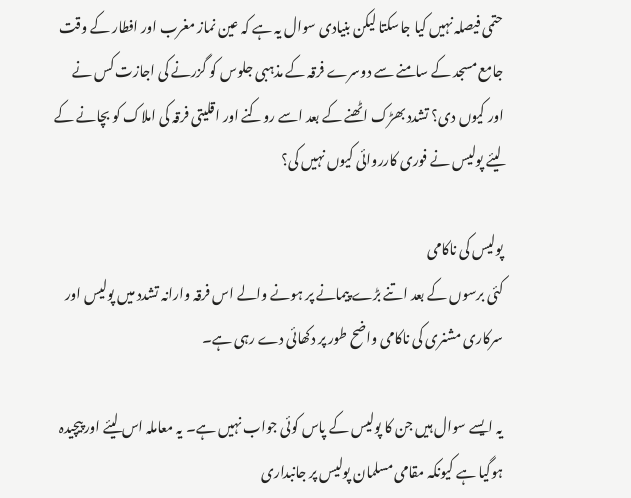حتمی فیصلہ نہیں کیا جاسکتا لیکن بنیادی سوال یہ ہے کہ عین نماز مغرب اور افطار کے وقت جامع مسجد کے سامنے سے دوسرے فرقہ کے مذہبی جلوس کو گزرنے کی اجازت کس نے اور کیوں دی؟ تشدد بھڑک اٹھنے کے بعد اسے روکنے اور اقلیتی فرقہ کی املاک کو بچانے کے لیئے پولیس نے فوری کارروائی کیوں نہیں کی؟

پولیس کی ناکامی
کئی برسوں کے بعد اتنے بڑے پیمانے پر ہونے والے اس فرقہ وارانہ تشدد میں پولیس اور سرکاری مشنری کی ناکامی واضح طور پر دکھائی دے رہی ہے۔

یہ ایسے سوال ہیں جن کا پولیس کے پاس کوئی جواب نہیں ہے۔ یہ معاملہ اس لیئے اور پیچیدہ ہوگیا ہے کیونکہ مقامی مسلمان پولیس پر جانبداری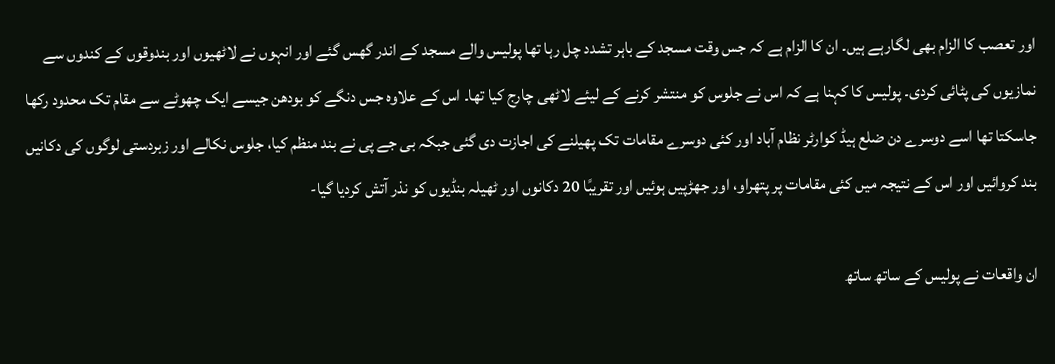اور تعصب کا الزام بھی لگارہے ہیں۔ ان کا الزام ہے کہ جس وقت مسجد کے باہر تشدد چل رہا تھا پولیس والے مسجد کے اندر گھس گئے اور انہوں نے لاٹھیوں اور بندوقوں کے کندوں سے نمازیوں کی پٹائی کردی۔ پولیس کا کہنا ہے کہ اس نے جلوس کو منتشر کرنے کے لیئے لاٹھی چارج کیا تھا۔ اس کے علاوہ جس دنگے کو بودھن جیسے ایک چھوٹے سے مقام تک محدود رکھا جاسکتا تھا اسے دوسرے دن ضلع ہیڈ کوارٹر نظام آباد اور کئی دوسرے مقامات تک پھیلنے کی اجازت دی گئی جبکہ بی جے پی نے بند منظم کیا، جلوس نکالے اور زبردستی لوگوں کی دکانیں بند کروائیں اور اس کے نتیجہ میں کئی مقامات پر پتھراو، اور جھڑپیں ہوئیں اور تقریبًا 20 دکانوں اور ٹھیلہ بنڈیوں کو نذر آتش کردیا گیا-

ان واقعات نے پولیس کے ساتھ ساتھ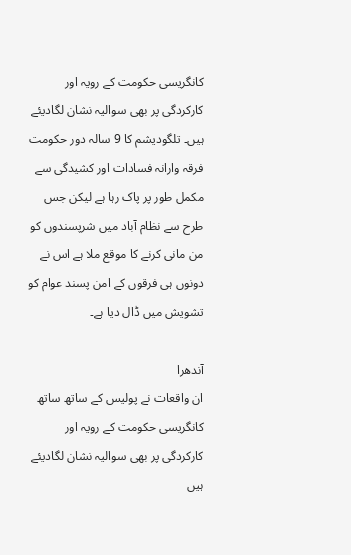کانگریسی حکومت کے رویہ اور کارکردگی پر بھی سوالیہ نشان لگادیئے ہیں۔ تلگودیشم کا 9 سالہ دور حکومت فرقہ وارانہ فسادات اور کشیدگی سے مکمل طور پر پاک رہا ہے لیکن جس طرح سے نظام آباد میں شرپسندوں کو من مانی کرنے کا موقع ملا ہے اس نے دونوں ہی فرقوں کے امن پسند عوام کو تشویش میں ڈال دیا ہے۔

آندھرا
ان واقعات نے پولیس کے ساتھ ساتھ کانگریسی حکومت کے رویہ اور کارکردگی پر بھی سوالیہ نشان لگادیئے ہیں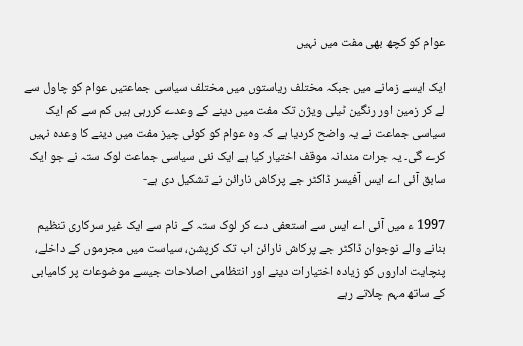عوام کو کچھ بھی مفت میں نہیں

ایک ایسے زمانے میں جبکہ مختلف ریاستوں میں مختلف سیاسی جماعتیں عوام کو چاول سے لے کر زمین اور رنگین ٹیلی ویژن تک مفت میں دینے کے وعدے کررہی ہیں کم سے کم ایک سیاسی جماعت نے یہ واضح کردیا ہے کہ وہ عوام کو کوئی چیز مفت میں دینے کا وعدہ نہیں کرے گی۔ یہ جرات مندانہ موقف اختیار کیا ہے ایک نئی سیاسی جماعت لوک ستہ نے جو ایک سابق آئی اے ایس آفیسر ڈاکٹر جے پرکاش نارائن نے تشکیل دی ہے-

1997 ء میں آئی اے ایس سے استعفی دے کر لوک ستہ کے نام سے ایک غیر سرکاری تنظیم بنانے والے نوجوان ڈاکٹر جے پرکاش نارائن اب تک کرپشن، سیاست میں مجرموں کے داخلے، پنچایت اداروں کو زیادہ اختیارات دینے اور انتظامی اصلاحات جیسے موضوعات پر کامیابی کے ساتھ مہم چلاتے رہے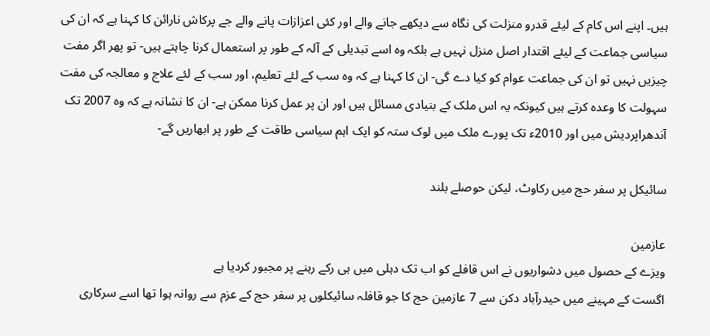ہیں۔ اپنے اس کام کے لیئے قدرو منزلت کی نگاہ سے دیکھے جانے والے اور کئی اعزازات پانے والے جے پرکاش نارائن کا کہنا ہے کہ ان کی سیاسی جماعت کے لیئے اقتدار اصل منزل نہیں ہے بلکہ وہ اسے تبدیلی کے آلہ کے طور پر استعمال کرنا چاہتے ہیں- تو پھر اگر مفت چیزیں نہیں تو ان کی جماعت عوام کو کیا دے گی- ان کا کہنا ہے کہ وہ سب کے لئے تعلیم، اور سب کے لئے علاج و معالجہ کی مفت سہولت کا وعدہ کرتے ہیں کیونکہ یہ اس ملک کے بنیادی مسائل ہیں اور ان پر عمل کرنا ممکن ہے- ان کا نشانہ ہے کہ وہ 2007 تک آندھراپردیش میں اور 2010ء تک پورے ملک میں لوک ستہ کو ایک اہم سیاسی طاقت کے طور پر ابھاریں گے-

سائیکل پر سفر حج میں رکاوٹ، لیکن حوصلے بلند

عازمین
ویزے کے حصول میں دشواریوں نے اس قافلے کو اب تک دہلی میں ہی رکے رہنے پر مجبور کردیا ہے
اگست کے مہینے میں حیدرآباد دکن سے 7 عازمین حج کا جو قافلہ سائیکلوں پر سفر حج کے عزم سے روانہ ہوا تھا اسے سرکاری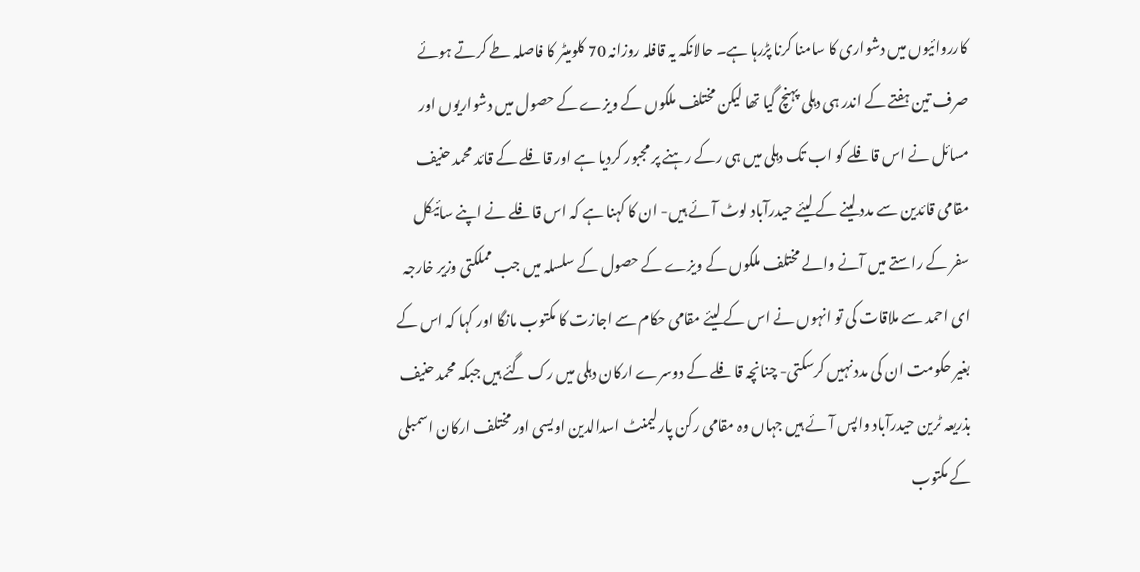کارروائیوں میں دشواری کا سامنا کرنا پڑرہا ہے۔ حالانکہ یہ قافلہ روزانہ 70 کلومیٹر کا فاصلہ طے کرتے ہوئے صرف تین ہفتے کے اندر ہی دہلی پہنچ گیا تھا لیکن مختلف ملکوں کے ویزے کے حصول میں دشواریوں اور مسائل نے اس قافلے کو اب تک دہلی میں ہی رکے رہنے پر مجبور کردیا ہے اور قافلے کے قائد محمد حنیف مقامی قائدین سے مدد لینے کے لیئے حیدرآباد لوٹ آئے ہیں- ان کا کہنا ہے کہ اس قافلے نے اپنے سائیکل سفر کے راستے میں آنے والے مختلف ملکوں کے ویزے کے حصول کے سلسلہ میں جب مملکتی وزیر خارجہ ای احمد سے ملاقات کی تو انہوں نے اس کے لیئے مقامی حکام سے اجازت کا مکتوب مانگا اور کہا کہ اس کے بغیر حکومت ان کی مدد نہیں کرسکتی- چنانچہ قافلے کے دوسرے ارکان دہلی میں رک گئے ہیں جبکہ محمد حنیف بذریعہ ٹرین حیدرآباد واپس آئے ہیں جہاں وہ مقامی رکن پارلیمنٹ اسدالدین اویسی اور مختلف ارکان اسمبلی کے مکتوب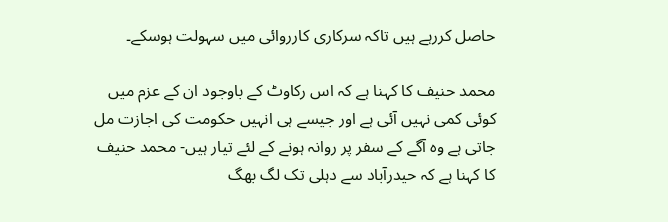حاصل کررہے ہیں تاکہ سرکاری کارروائی میں سہولت ہوسکے۔

محمد حنیف کا کہنا ہے کہ اس رکاوٹ کے باوجود ان کے عزم میں کوئی کمی نہیں آئی ہے اور جیسے ہی انہیں حکومت کی اجازت مل جاتی ہے وہ آگے کے سفر پر روانہ ہونے کے لئے تیار ہیں- محمد حنیف کا کہنا ہے کہ حیدرآباد سے دہلی تک لگ بھگ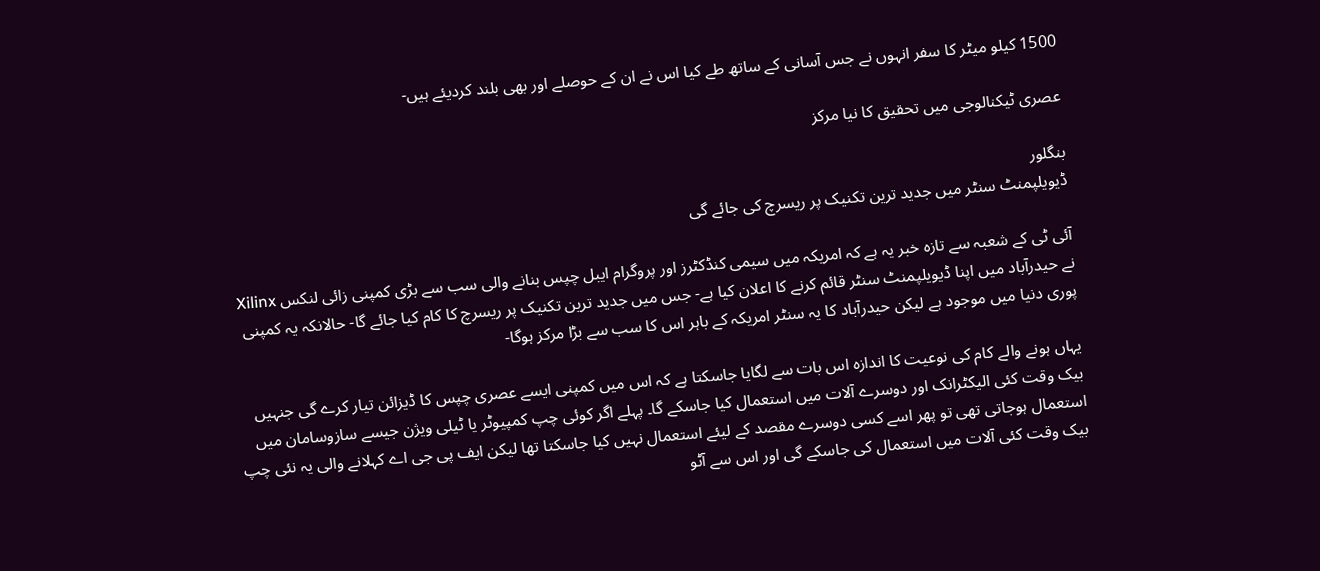1500 کیلو میٹر کا سفر انہوں نے جس آسانی کے ساتھ طے کیا اس نے ان کے حوصلے اور بھی بلند کردیئے ہیں-

عصری ٹیکنالوجی میں تحقیق کا نیا مرکز

بنگلور
ڈیویلپمنٹ سنٹر میں جدید ترین تکنیک پر ریسرچ کی جائے گی

آئی ٹی کے شعبہ سے تازہ خبر یہ ہے کہ امریکہ میں سیمی کنڈکٹرز اور پروگرام ایبل چپس بنانے والی سب سے بڑی کمپنی زائی لنکس Xilinx
نے حیدرآباد میں اپنا ڈیویلپمنٹ سنٹر قائم کرنے کا اعلان کیا ہے- جس میں جدید ترین تکنیک پر ریسرچ کا کام کیا جائے گا- حالانکہ یہ کمپنی پوری دنیا میں موجود ہے لیکن حیدرآباد کا یہ سنٹر امریکہ کے باہر اس کا سب سے بڑا مرکز ہوگا-

یہاں ہونے والے کام کی نوعیت کا اندازہ اس بات سے لگایا جاسکتا ہے کہ اس میں کمپنی ایسے عصری چپس کا ڈیزائن تیار کرے گی جنہیں بیک وقت کئی الیکٹرانک اور دوسرے آلات میں استعمال کیا جاسکے گا۔ پہلے اگر کوئی چپ کمپیوٹر یا ٹیلی ویژن جیسے سازوسامان میں استعمال ہوجاتی تھی تو پھر اسے کسی دوسرے مقصد کے لیئے استعمال نہیں کیا جاسکتا تھا لیکن ایف پی جی اے کہلانے والی یہ نئی چپ بیک وقت کئی آلات میں استعمال کی جاسکے گی اور اس سے آٹو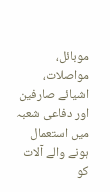موبائل، مواصلات، اشیائے صارفین اور دفاعی شعبہ میں استعمال ہونے والے آلات کو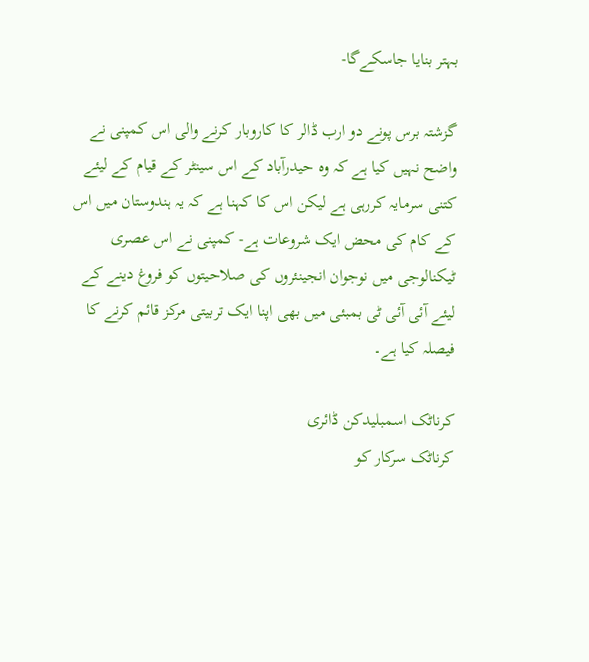بہتر بنایا جاسکےگا-

گزشتہ برس پونے دو ارب ڈالر کا کاروبار کرنے والی اس کمپنی نے واضح نہیں کیا ہے کہ وہ حیدرآباد کے اس سینٹر کے قیام کے لیئے کتنی سرمایہ کررہی ہے لیکن اس کا کہنا ہے کہ یہ ہندوستان میں اس کے کام کی محض ایک شروعات ہے- کمپنی نے اس عصری ٹیکنالوجی میں نوجوان انجینئروں کی صلاحیتوں کو فروغ دینے کے لیئے آئی آئی ٹی بمبئی میں بھی اپنا ایک تربیتی مرکز قائم کرنے کا فیصلہ کیا ہے۔

کرناٹک اسمبلیدکن ڈائری
کرناٹک سرکار کو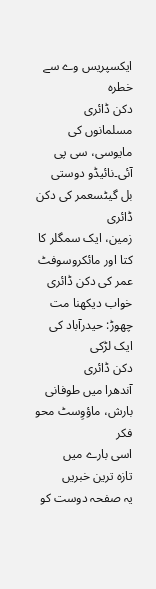ایکسپریس وے سے خطرہ
دکن ڈائری
مسلمانوں کی مایوسی، سی پی آئی۔نائیڈو دوستی
بل گیٹسعمر کی دکن ڈائری
زمین، ایک سمگلر کا کتا اور مائکروسوفٹ
عمر کی دکن ڈائری
خواب دیکھنا مت چھوڑ: حیدرآباد کی ایک لڑکی
دکن ڈائری
آندھرا میں طوفانی بارش، ماؤوِسٹ محو فکر
اسی بارے میں
تازہ ترین خبریں
یہ صفحہ دوست کو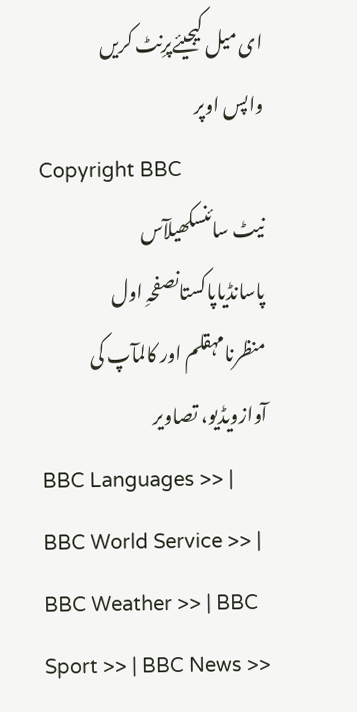ای میل کیجیئےپرِنٹ کریں
واپس اوپر
Copyright BBC
نیٹ سائنسکھیلآس پاسانڈیاپاکستانصفحہِ اول
منظرنامہقلم اور کالمآپ کی آوازویڈیو، تصاویر
BBC Languages >> | BBC World Service >> | BBC Weather >> | BBC Sport >> | BBC News >>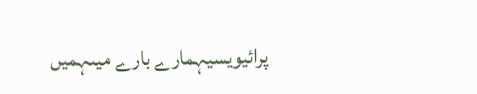پرائیویسیہمارے بارے میںہمیں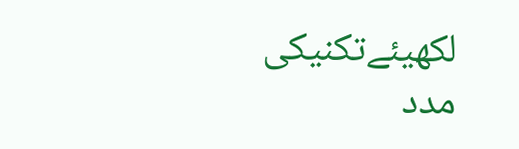لکھیئےتکنیکی مدد